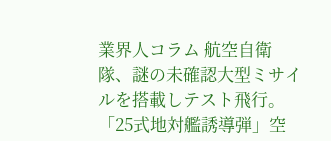業界人コラム 航空自衛隊、謎の未確認大型ミサイルを搭載しテスト飛行。「25式地対艦誘導弾」空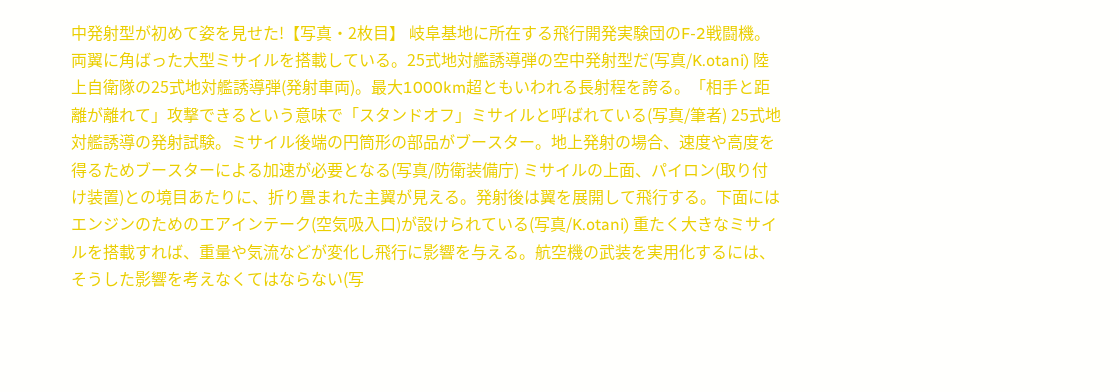中発射型が初めて姿を見せた!【写真・2枚目】 岐阜基地に所在する飛行開発実験団のF-2戦闘機。両翼に角ばった大型ミサイルを搭載している。25式地対艦誘導弾の空中発射型だ(写真/K.otani) 陸上自衛隊の25式地対艦誘導弾(発射車両)。最大1000km超ともいわれる長射程を誇る。「相手と距離が離れて」攻撃できるという意味で「スタンドオフ」ミサイルと呼ばれている(写真/筆者) 25式地対艦誘導の発射試験。ミサイル後端の円筒形の部品がブースター。地上発射の場合、速度や高度を得るためブースターによる加速が必要となる(写真/防衛装備庁) ミサイルの上面、パイロン(取り付け装置)との境目あたりに、折り畳まれた主翼が見える。発射後は翼を展開して飛行する。下面にはエンジンのためのエアインテーク(空気吸入口)が設けられている(写真/K.otani) 重たく大きなミサイルを搭載すれば、重量や気流などが変化し飛行に影響を与える。航空機の武装を実用化するには、そうした影響を考えなくてはならない(写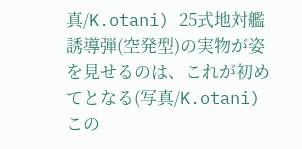真/K.otani) 25式地対艦誘導弾(空発型)の実物が姿を見せるのは、これが初めてとなる(写真/K.otani) この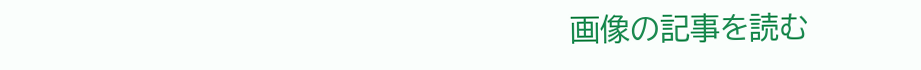画像の記事を読む